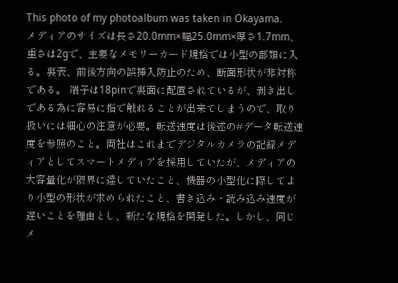This photo of my photoalbum was taken in Okayama.
メディアのサイズは長さ20.0mm×幅25.0mm×厚さ1.7mm、重さは2gで、主要なメモリーカード規格では小型の部類に入る。裏表、前後方向の誤挿入防止のため、断面形状が非対称である。 端子は18pinで裏面に配置されているが、剥き出しである為に容易に指で触れることが出来てしまうので、取り扱いには細心の注意が必要。転送速度は後述の#データ転送速度を参照のこと。両社はこれまでデジタルカメラの記録メディアとしてスマートメディアを採用していたが、メディアの大容量化が限界に達していたこと、機器の小型化に際してより小型の形状が求められたこと、書き込み・読み込み速度が遅いことを理由とし、新たな規格を開発した。しかし、同じメ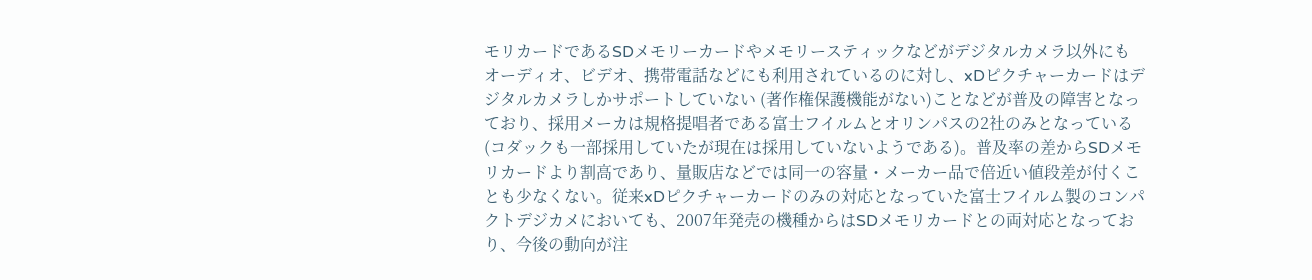モリカードであるSDメモリーカードやメモリースティックなどがデジタルカメラ以外にもオーディオ、ビデオ、携帯電話などにも利用されているのに対し、xDピクチャーカードはデジタルカメラしかサポートしていない (著作権保護機能がない)ことなどが普及の障害となっており、採用メーカは規格提唱者である富士フイルムとオリンパスの2社のみとなっている(コダックも一部採用していたが現在は採用していないようである)。普及率の差からSDメモリカードより割高であり、量販店などでは同一の容量・メーカー品で倍近い値段差が付くことも少なくない。従来xDピクチャーカードのみの対応となっていた富士フイルム製のコンパクトデジカメにおいても、2007年発売の機種からはSDメモリカードとの両対応となっており、今後の動向が注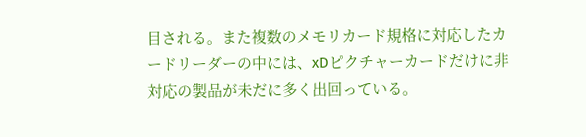目される。また複数のメモリカード規格に対応したカードリーダーの中には、xDピクチャーカードだけに非対応の製品が未だに多く出回っている。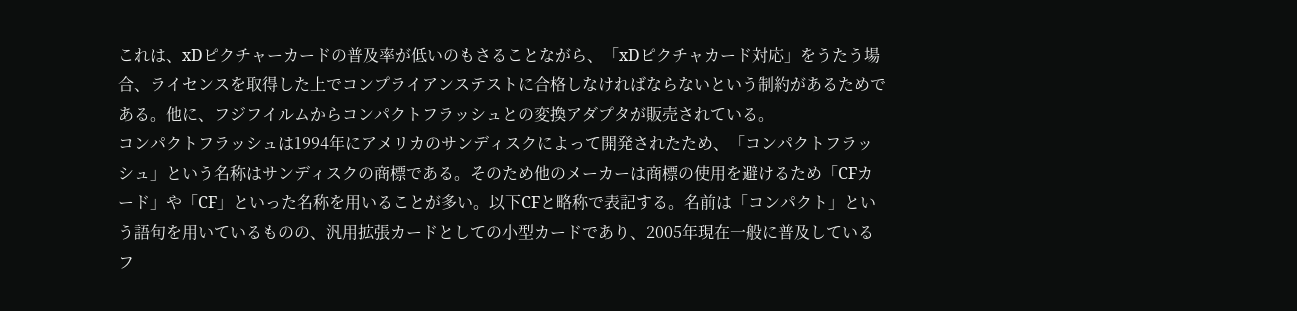これは、xDピクチャーカードの普及率が低いのもさることながら、「xDピクチャカード対応」をうたう場合、ライセンスを取得した上でコンプライアンステストに合格しなければならないという制約があるためである。他に、フジフイルムからコンパクトフラッシュとの変換アダプタが販売されている。
コンパクトフラッシュは1994年にアメリカのサンディスクによって開発されたため、「コンパクトフラッシュ」という名称はサンディスクの商標である。そのため他のメーカーは商標の使用を避けるため「CFカード」や「CF」といった名称を用いることが多い。以下CFと略称で表記する。名前は「コンパクト」という語句を用いているものの、汎用拡張カードとしての小型カードであり、2005年現在一般に普及しているフ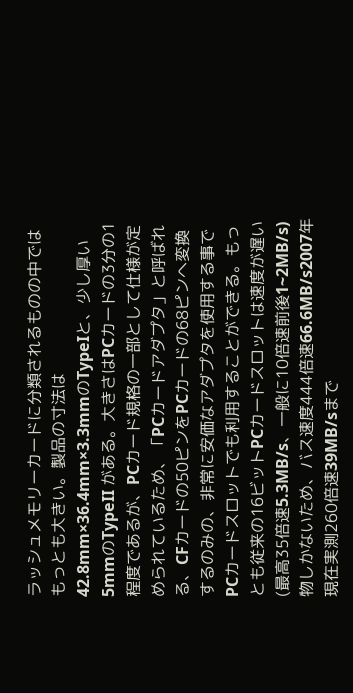ラッシュメモリーカードに分類されるものの中ではもっとも大きい。製品の寸法は42.8mm×36.4mm×3.3mmのTypeIと、少し厚い5mmのTypeII がある。大きさはPCカードの3分の1程度であるが、PCカード規格の一部として仕様が定められているため、「PCカードアダプタ」と呼ばれる、CFカードの50ピンをPCカードの68ピンへ変換するのみの、非常に安価なアダプタを使用する事でPCカードスロットでも利用することができる。もっとも従来の16ビットPCカードスロットは速度が遅い(最高35倍速5.3MB/s、一般に10倍速前後1~2MB/s)物しかないため、バス速度444倍速66.6MB/s2007年現在実測260倍速39MB/sまで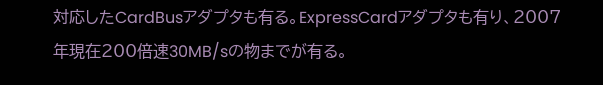対応したCardBusアダプタも有る。ExpressCardアダプタも有り、2007年現在200倍速30MB/sの物までが有る。